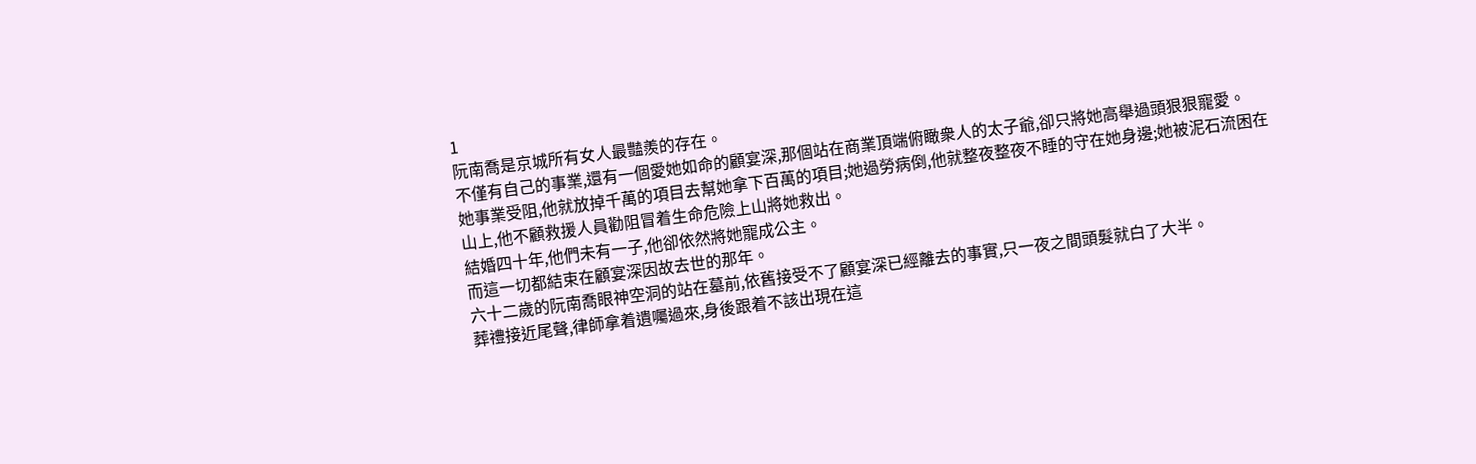1
阮南喬是京城所有女人最豔羨的存在。
不僅有自己的事業,還有一個愛她如命的顧宴深,那個站在商業頂端俯瞰衆人的太子爺,卻只將她高舉過頭狠狠寵愛。
她事業受阻,他就放掉千萬的項目去幫她拿下百萬的項目;她過勞病倒,他就整夜整夜不睡的守在她身邊;她被泥石流困在山上,他不顧救援人員勸阻冒着生命危險上山將她救出。
結婚四十年,他們未有一子,他卻依然將她寵成公主。
而這一切都結束在顧宴深因故去世的那年。
六十二歲的阮南喬眼神空洞的站在墓前,依舊接受不了顧宴深已經離去的事實,只一夜之間頭髮就白了大半。
葬禮接近尾聲,律師拿着遺囑過來,身後跟着不該出現在這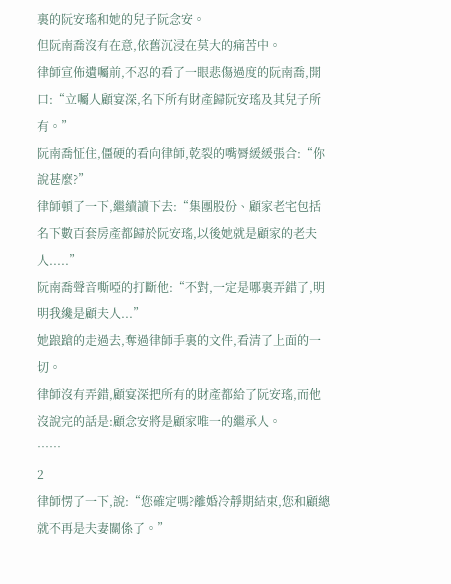裏的阮安瑤和她的兒子阮念安。
但阮南喬沒有在意,依舊沉浸在莫大的痛苦中。
律師宣佈遺囑前,不忍的看了一眼悲傷過度的阮南喬,開口:“立囑人顧宴深,名下所有財產歸阮安瑤及其兒子所有。”
阮南喬怔住,僵硬的看向律師,乾裂的嘴脣緩緩張合:“你說甚麼?”
律師頓了一下,繼續讀下去:“集團股份、顧家老宅包括名下數百套房產都歸於阮安瑤,以後她就是顧家的老夫人.....”
阮南喬聲音嘶啞的打斷他:“不對,一定是哪裏弄錯了,明明我纔是顧夫人...”
她踉蹌的走過去,奪過律師手裏的文件,看清了上面的一切。
律師沒有弄錯,顧宴深把所有的財產都給了阮安瑤,而他沒說完的話是:顧念安將是顧家唯一的繼承人。
……
2
律師愣了一下,說:“您確定嗎?離婚冷靜期結束,您和顧總就不再是夫妻關係了。”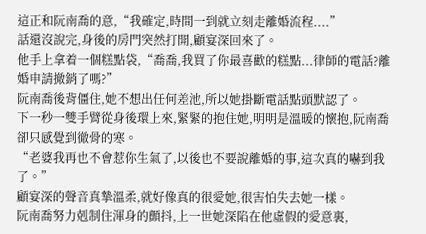這正和阮南喬的意,“我確定,時間一到就立刻走離婚流程....”
話還沒說完,身後的房門突然打開,顧宴深回來了。
他手上拿着一個糕點袋,“喬喬,我買了你最喜歡的糕點...律師的電話?離婚申請撤銷了嗎?”
阮南喬後背僵住,她不想出任何差池,所以她掛斷電話點頭默認了。
下一秒一雙手臂從身後環上來,緊緊的抱住她,明明是溫暖的懷抱,阮南喬卻只感覺到徹骨的寒。
“老婆我再也不會惹你生氣了,以後也不要說離婚的事,這次真的嚇到我了。”
顧宴深的聲音真摯溫柔,就好像真的很愛她,很害怕失去她一樣。
阮南喬努力剋制住渾身的顫抖,上一世她深陷在他虛假的愛意裏,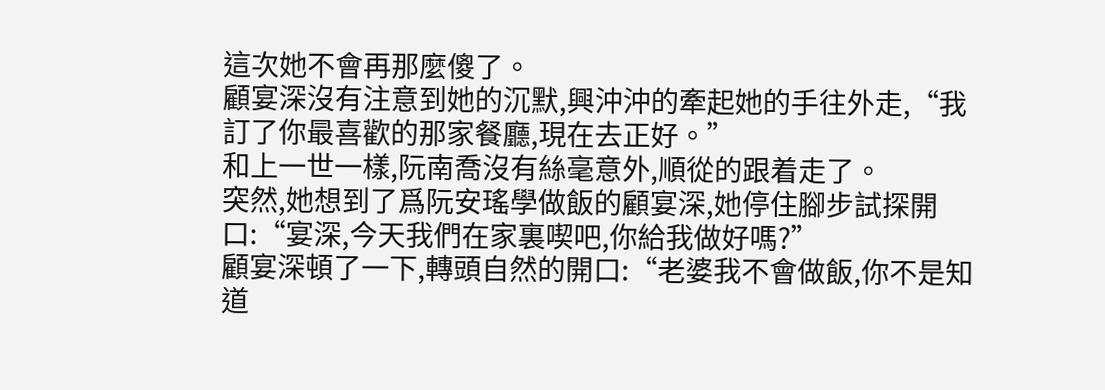這次她不會再那麼傻了。
顧宴深沒有注意到她的沉默,興沖沖的牽起她的手往外走,“我訂了你最喜歡的那家餐廳,現在去正好。”
和上一世一樣,阮南喬沒有絲毫意外,順從的跟着走了。
突然,她想到了爲阮安瑤學做飯的顧宴深,她停住腳步試探開口:“宴深,今天我們在家裏喫吧,你給我做好嗎?”
顧宴深頓了一下,轉頭自然的開口:“老婆我不會做飯,你不是知道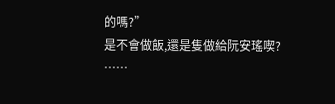的嗎?”
是不會做飯,還是隻做給阮安瑤喫?
……